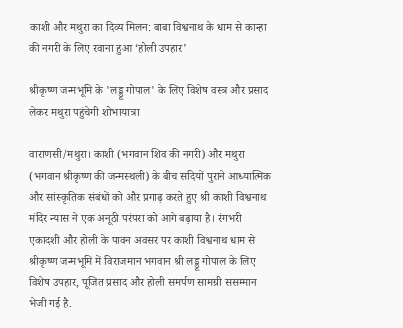काशी और मथुरा का दिव्य मिलन: बाबा विश्वनाथ के धाम से कान्हा की नगरी के लिए रवाना हुआ ‘होली उपहार’

श्रीकृष्ण जन्मभूमि के 'लड्डू गोपाल' के लिए विशेष वस्त्र और प्रसाद लेकर मथुरा पहुंचेगी शोभायात्रा

वाराणसी/मथुरा। काशी (भगवान शिव की नगरी) और मथुरा (भगवान श्रीकृष्ण की जन्मस्थली) के बीच सदियों पुराने आध्यात्मिक और सांस्कृतिक संबंधों को और प्रगाढ़ करते हुए श्री काशी विश्वनाथ मंदिर न्यास ने एक अनूठी परंपरा को आगे बढ़ाया है। रंगभरी एकादशी और होली के पावन अवसर पर काशी विश्वनाथ धाम से श्रीकृष्ण जन्मभूमि में विराजमान भगवान श्री लड्डू गोपाल के लिए विशेष उपहार, पूजित प्रसाद और होली समर्पण सामग्री ससम्मान भेजी गई है.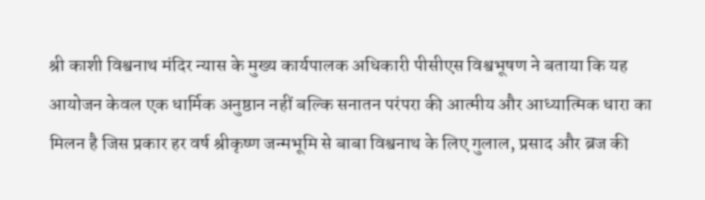श्री काशी विश्वनाथ मंदिर न्यास के मुख्य कार्यपालक अधिकारी पीसीएस विश्वभूषण ने बताया कि यह आयोजन केवल एक धार्मिक अनुष्ठान नहीं बल्कि सनातन परंपरा की आत्मीय और आध्यात्मिक धारा का मिलन है जिस प्रकार हर वर्ष श्रीकृष्ण जन्मभूमि से बाबा विश्वनाथ के लिए गुलाल, प्रसाद और ब्रज की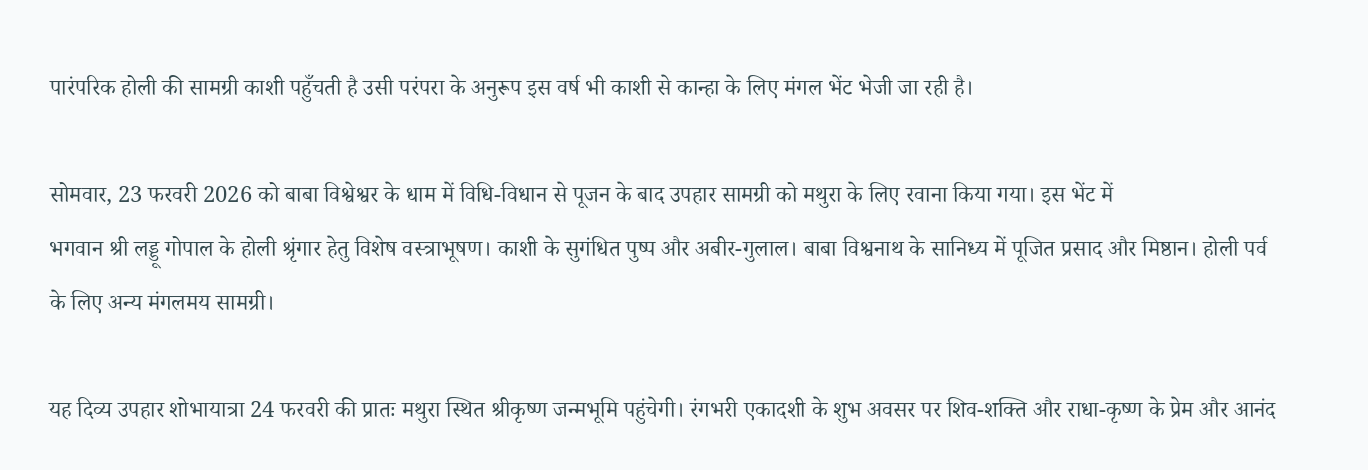पारंपरिक होली की सामग्री काशी पहुँचती है उसी परंपरा के अनुरूप इस वर्ष भी काशी से कान्हा के लिए मंगल भेंट भेजी जा रही है।

सोमवार, 23 फरवरी 2026 को बाबा विश्वेश्वर के धाम में विधि-विधान से पूजन के बाद उपहार सामग्री को मथुरा के लिए रवाना किया गया। इस भेंट में
भगवान श्री लड्डू गोपाल के होली श्रृंगार हेतु विशेष वस्त्राभूषण। काशी के सुगंधित पुष्प और अबीर-गुलाल। बाबा विश्वनाथ के सानिध्य में पूजित प्रसाद और मिष्ठान। होली पर्व के लिए अन्य मंगलमय सामग्री।

यह दिव्य उपहार शोभायात्रा 24 फरवरी की प्रातः मथुरा स्थित श्रीकृष्ण जन्मभूमि पहुंचेगी। रंगभरी एकादशी के शुभ अवसर पर शिव-शक्ति और राधा-कृष्ण के प्रेम और आनंद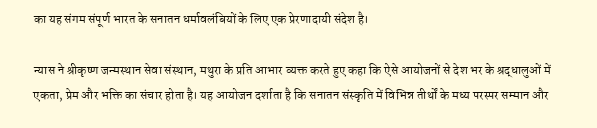का यह संगम संपूर्ण भारत के सनातन धर्मावलंबियों के लिए एक प्रेरणादायी संदेश है।

न्यास ने श्रीकृष्ण जन्मस्थान सेवा संस्थान, मथुरा के प्रति आभार व्यक्त करते हुए कहा कि ऐसे आयोजनों से देश भर के श्रद्धालुओं में एकता, प्रेम और भक्ति का संचार होता है। यह आयोजन दर्शाता है कि सनातन संस्कृति में विभिन्न तीर्थों के मध्य परस्पर सम्मान और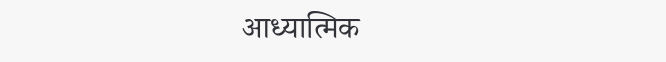आध्यात्मिक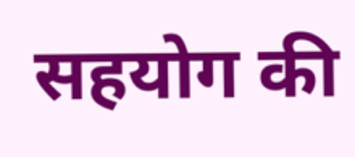सहयोग की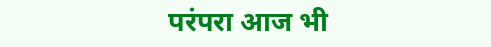परंपरा आज भी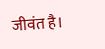जीवंत है।